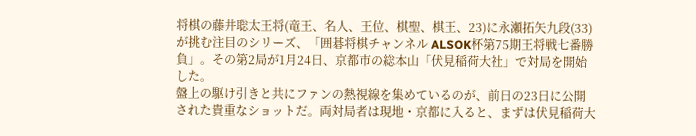将棋の藤井聡太王将(竜王、名人、王位、棋聖、棋王、23)に永瀬拓矢九段(33)が挑む注目のシリーズ、「囲碁将棋チャンネル ALSOK杯第75期王将戦七番勝負」。その第2局が1月24日、京都市の総本山「伏見稲荷大社」で対局を開始した。
盤上の駆け引きと共にファンの熱視線を集めているのが、前日の23日に公開された貴重なショットだ。両対局者は現地・京都に入ると、まずは伏見稲荷大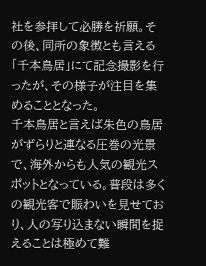社を参拝して必勝を祈願。その後、同所の象徴とも言える「千本鳥居」にて記念撮影を行ったが、その様子が注目を集めることとなった。
千本鳥居と言えば朱色の鳥居がずらりと連なる圧巻の光景で、海外からも人気の観光スポットとなっている。普段は多くの観光客で賑わいを見せており、人の写り込まない瞬間を捉えることは極めて難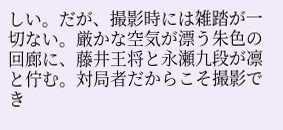しい。だが、撮影時には雑踏が一切ない。厳かな空気が漂う朱色の回廊に、藤井王将と永瀬九段が凛と佇む。対局者だからこそ撮影でき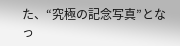た、“究極の記念写真”となっ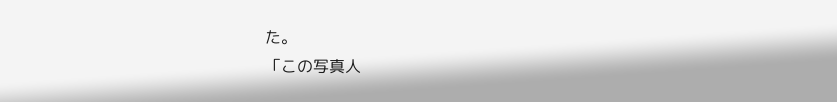た。
「この写真人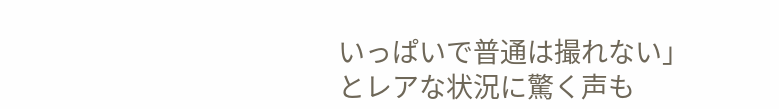いっぱいで普通は撮れない」とレアな状況に驚く声も